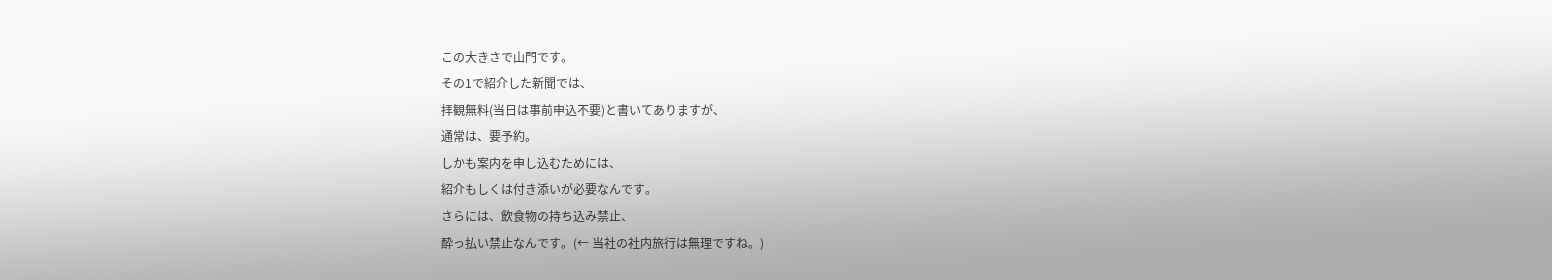この大きさで山門です。
その1で紹介した新聞では、
拝観無料(当日は事前申込不要)と書いてありますが、
通常は、要予約。
しかも案内を申し込むためには、
紹介もしくは付き添いが必要なんです。
さらには、飲食物の持ち込み禁止、
酔っ払い禁止なんです。(← 当社の社内旅行は無理ですね。)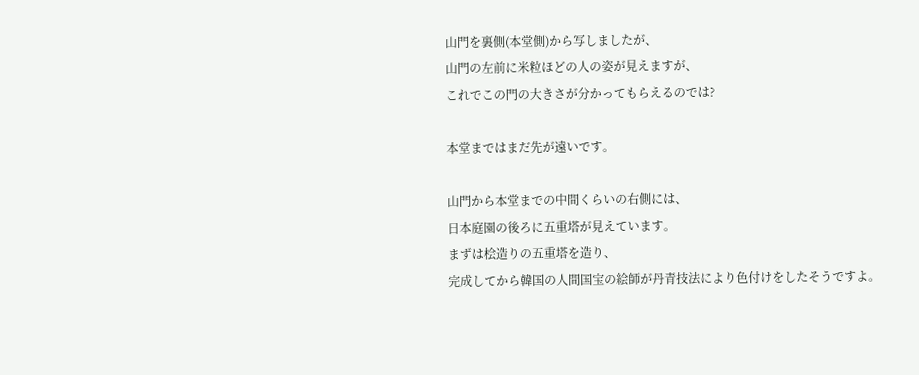山門を裏側(本堂側)から写しましたが、
山門の左前に米粒ほどの人の姿が見えますが、
これでこの門の大きさが分かってもらえるのでは?

本堂まではまだ先が遠いです。

山門から本堂までの中間くらいの右側には、
日本庭園の後ろに五重塔が見えています。
まずは桧造りの五重塔を造り、
完成してから韓国の人間国宝の絵師が丹青技法により色付けをしたそうですよ。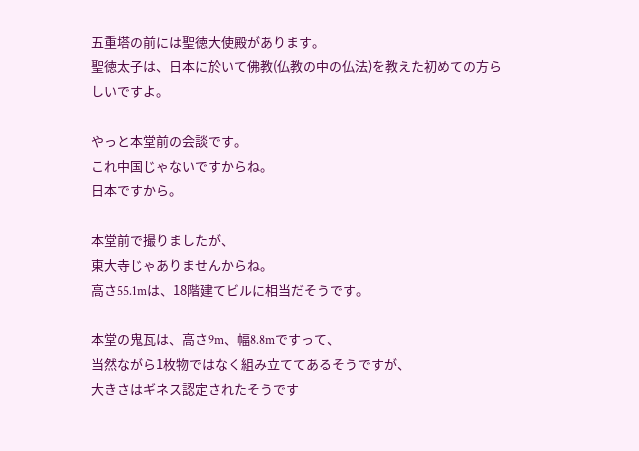五重塔の前には聖徳大使殿があります。
聖徳太子は、日本に於いて佛教(仏教の中の仏法)を教えた初めての方らしいですよ。

やっと本堂前の会談です。
これ中国じゃないですからね。
日本ですから。

本堂前で撮りましたが、
東大寺じゃありませんからね。
高さ55.1mは、18階建てビルに相当だそうです。

本堂の鬼瓦は、高さ9m、幅8.8mですって、
当然ながら1枚物ではなく組み立ててあるそうですが、
大きさはギネス認定されたそうです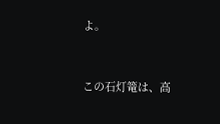よ。


この石灯篭は、高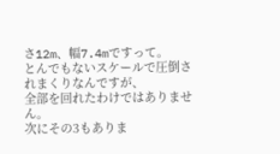さ12m、幅7.4mですって。
とんでもないスケールで圧倒されまくりなんですが、
全部を回れたわけではありません。
次にその3もありま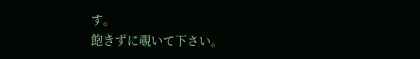す。
飽きずに覗いて下さい。